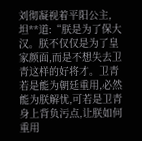刘彻凝视着平阳公主,坦**道:“朕是为了保大汉。朕不仅仅是为了皇家颜面,而是不想失去卫青这样的好将才。卫青若是能为朝廷重用,必然能为朕解忧,可若是卫青身上背负污点,让朕如何重用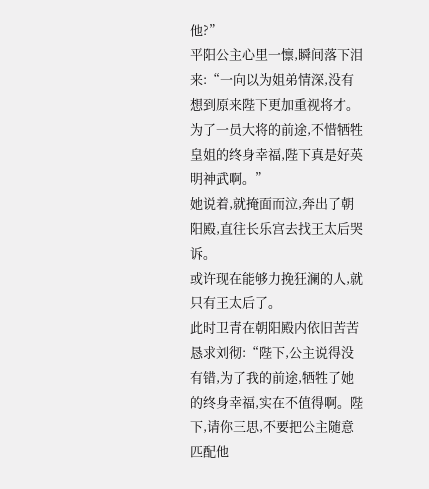他?”
平阳公主心里一懔,瞬间落下泪来:“一向以为姐弟情深,没有想到原来陛下更加重视将才。为了一员大将的前途,不惜牺牲皇姐的终身幸福,陛下真是好英明神武啊。”
她说着,就掩面而泣,奔出了朝阳殿,直往长乐宫去找王太后哭诉。
或许现在能够力挽狂澜的人,就只有王太后了。
此时卫青在朝阳殿内依旧苦苦恳求刘彻:“陛下,公主说得没有错,为了我的前途,牺牲了她的终身幸福,实在不值得啊。陛下,请你三思,不要把公主随意匹配他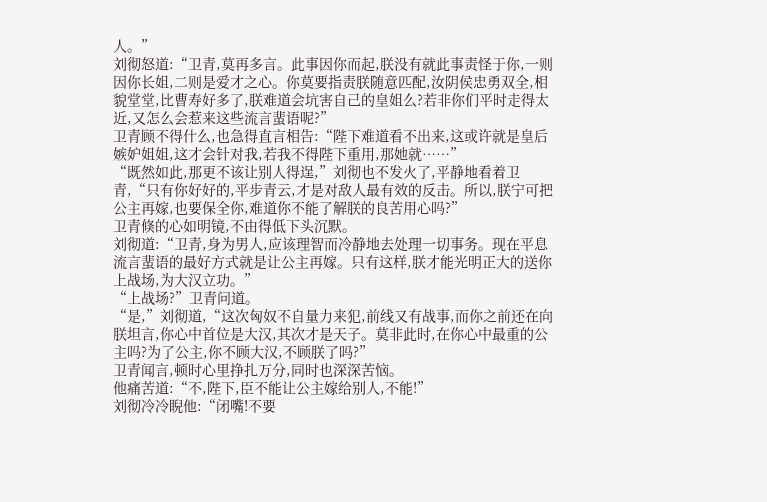人。”
刘彻怒道:“卫青,莫再多言。此事因你而起,朕没有就此事责怪于你,一则因你长姐,二则是爱才之心。你莫要指责朕随意匹配,汝阴侯忠勇双全,相貌堂堂,比曹寿好多了,朕难道会坑害自己的皇姐么?若非你们平时走得太近,又怎么会惹来这些流言蜚语呢?”
卫青顾不得什么,也急得直言相告:“陛下难道看不出来,这或许就是皇后嫉妒姐姐,这才会针对我,若我不得陛下重用,那她就……”
“既然如此,那更不该让别人得逞,”刘彻也不发火了,平静地看着卫青,“只有你好好的,平步青云,才是对敌人最有效的反击。所以,朕宁可把公主再嫁,也要保全你,难道你不能了解朕的良苦用心吗?”
卫青倏的心如明镜,不由得低下头沉默。
刘彻道:“卫青,身为男人,应该理智而冷静地去处理一切事务。现在平息流言蜚语的最好方式就是让公主再嫁。只有这样,朕才能光明正大的送你上战场,为大汉立功。”
“上战场?”卫青问道。
“是,”刘彻道,“这次匈奴不自量力来犯,前线又有战事,而你之前还在向朕坦言,你心中首位是大汉,其次才是天子。莫非此时,在你心中最重的公主吗?为了公主,你不顾大汉,不顾朕了吗?”
卫青闻言,顿时心里挣扎万分,同时也深深苦恼。
他痛苦道:“不,陛下,臣不能让公主嫁给别人,不能!”
刘彻冷冷睨他:“闭嘴!不要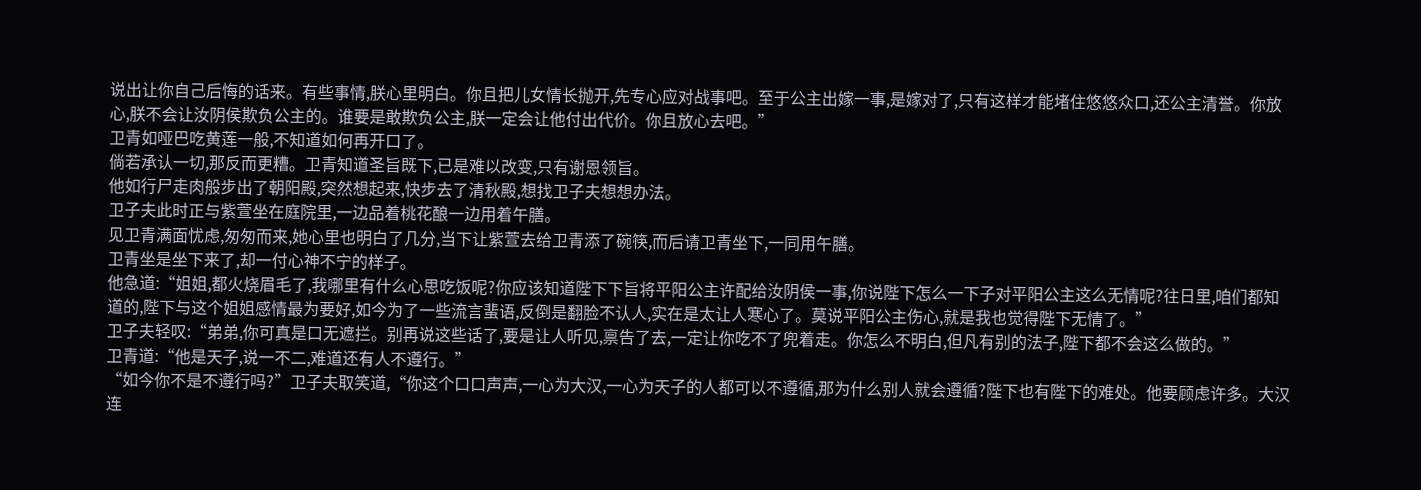说出让你自己后悔的话来。有些事情,朕心里明白。你且把儿女情长抛开,先专心应对战事吧。至于公主出嫁一事,是嫁对了,只有这样才能堵住悠悠众口,还公主清誉。你放心,朕不会让汝阴侯欺负公主的。谁要是敢欺负公主,朕一定会让他付出代价。你且放心去吧。”
卫青如哑巴吃黄莲一般,不知道如何再开口了。
倘若承认一切,那反而更糟。卫青知道圣旨既下,已是难以改变,只有谢恩领旨。
他如行尸走肉般步出了朝阳殿,突然想起来,快步去了清秋殿,想找卫子夫想想办法。
卫子夫此时正与紫萱坐在庭院里,一边品着桃花酿一边用着午膳。
见卫青满面忧虑,匆匆而来,她心里也明白了几分,当下让紫萱去给卫青添了碗筷,而后请卫青坐下,一同用午膳。
卫青坐是坐下来了,却一付心神不宁的样子。
他急道:“姐姐,都火烧眉毛了,我哪里有什么心思吃饭呢?你应该知道陛下下旨将平阳公主许配给汝阴侯一事,你说陛下怎么一下子对平阳公主这么无情呢?往日里,咱们都知道的,陛下与这个姐姐感情最为要好,如今为了一些流言蜚语,反倒是翻脸不认人,实在是太让人寒心了。莫说平阳公主伤心,就是我也觉得陛下无情了。”
卫子夫轻叹:“弟弟,你可真是口无遮拦。别再说这些话了,要是让人听见,禀告了去,一定让你吃不了兜着走。你怎么不明白,但凡有别的法子,陛下都不会这么做的。”
卫青道:“他是天子,说一不二,难道还有人不遵行。”
“如今你不是不遵行吗?”卫子夫取笑道,“你这个口口声声,一心为大汉,一心为天子的人都可以不遵循,那为什么别人就会遵循?陛下也有陛下的难处。他要顾虑许多。大汉连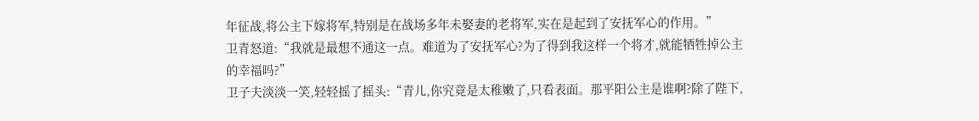年征战,将公主下嫁将军,特别是在战场多年未娶妻的老将军,实在是起到了安抚军心的作用。”
卫青怒道:“我就是最想不通这一点。难道为了安抚军心?为了得到我这样一个将才,就能牺牲掉公主的幸福吗?”
卫子夫淡淡一笑,轻轻摇了摇头:“青儿,你究竟是太稚嫩了,只看表面。那平阳公主是谁啊?除了陛下,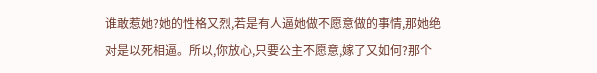谁敢惹她?她的性格又烈,若是有人逼她做不愿意做的事情,那她绝对是以死相逼。所以,你放心,只要公主不愿意,嫁了又如何?那个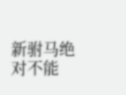新驸马绝对不能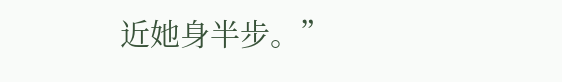近她身半步。”